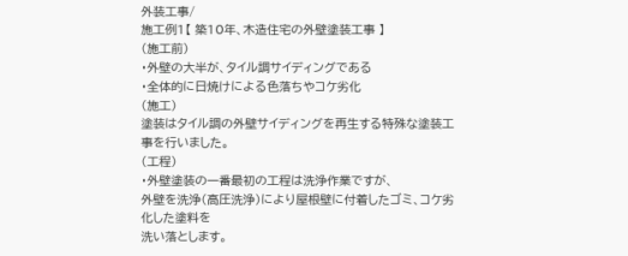外装工事/
施工例1【 築10年、木造住宅の外壁塗装工事 】
(施工前)
・外壁の大半が、タイル調サイディングである
・全体的に日焼けによる色落ちやコケ劣化
(施工)
塗装はタイル調の外壁サイディングを再生する特殊な塗装工事を行いました。
(工程)
・外壁塗装の一番最初の工程は洗浄作業ですが、
外壁を洗浄(高圧洗浄)により屋根壁に付着したゴミ、コケ劣化した塗料を
洗い落とします。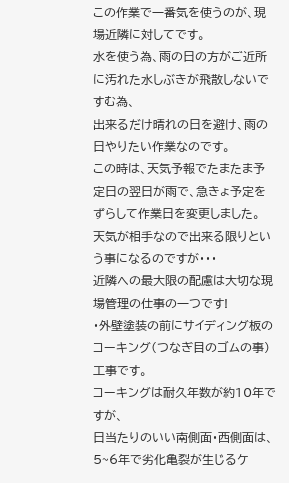この作業で一番気を使うのが、現場近隣に対してです。
水を使う為、雨の日の方がご近所に汚れた水しぶきが飛散しないですむ為、
出来るだけ晴れの日を避け、雨の日やりたい作業なのです。
この時は、天気予報でたまたま予定日の翌日が雨で、急きょ予定をずらして作業日を変更しました。
天気が相手なので出来る限りという事になるのですが・・・
近隣への最大限の配慮は大切な現場管理の仕事の一つです!
・外壁塗装の前にサイディング板のコーキング(つなぎ目のゴムの事)工事です。
コーキングは耐久年数が約10年ですが、
日当たりのいい南側面・西側面は、5~6年で劣化亀裂が生じるケ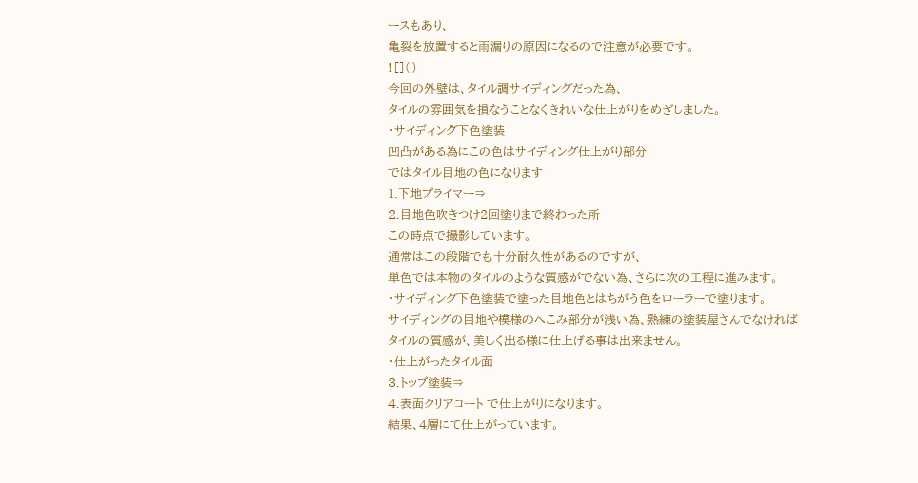ースもあり、
亀裂を放置すると雨漏りの原因になるので注意が必要です。
![]()
今回の外壁は、タイル調サイディングだった為、
タイルの雰囲気を損なうことなくきれいな仕上がりをめざしました。
・サイディング゙下色塗装
凹凸がある為にこの色はサイディング仕上がり部分
ではタイル目地の色になります
1.下地プライマー⇒
2.目地色吹きつけ2回塗りまで終わった所
この時点で撮影しています。
通常はこの段階でも十分耐久性があるのですが、
単色では本物のタイルのような質感がでない為、さらに次の工程に進みます。
・サイディング下色塗装で塗った目地色とはちがう色をローラーで塗ります。
サイディングの目地や模様のへこみ部分が浅い為、熟練の塗装屋さんでなければ
タイルの質感が、美しく出る様に仕上げる事は出来ません。
・仕上がったタイル面
3.トップ塗装⇒
4.表面クリアコート で仕上がりになります。
結果、4層にて仕上がっています。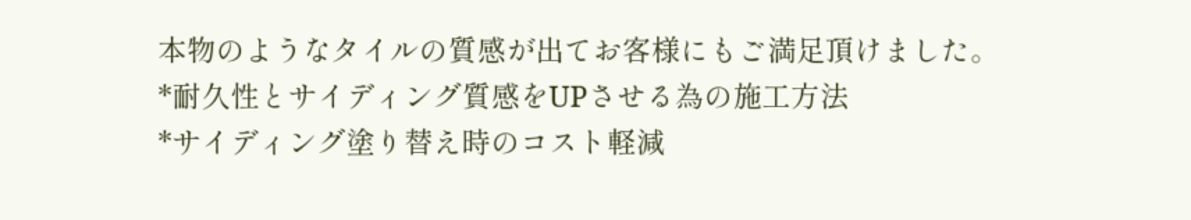本物のようなタイルの質感が出てお客様にもご満足頂けました。
*耐久性とサイディング質感をUPさせる為の施工方法
*サイディング塗り替え時のコスト軽減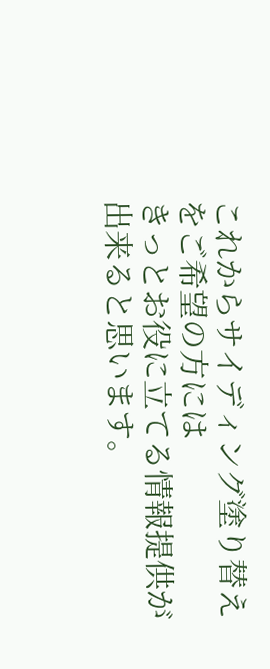これからサイディング塗り替えをご希望の方には
きっとお役に立てる情報提供が出来ると思います。